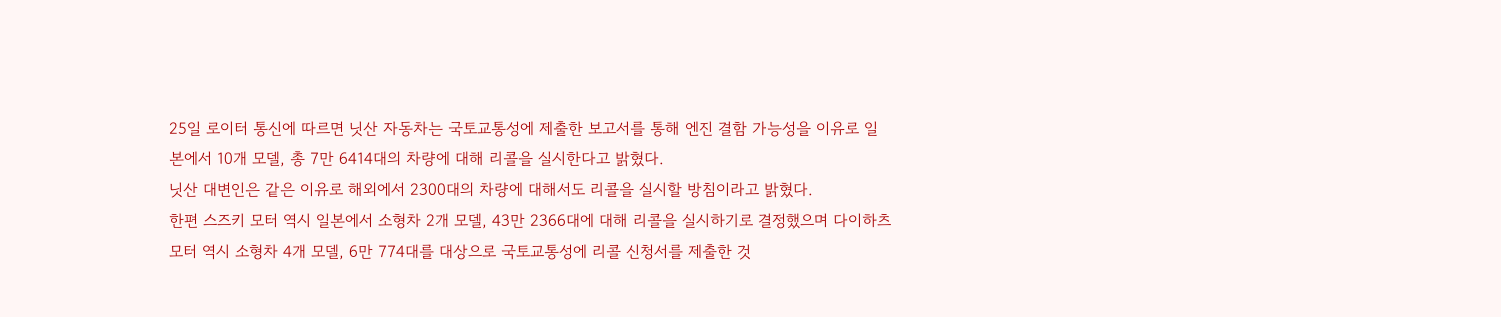25일 로이터 통신에 따르면 닛산 자동차는 국토교통성에 제출한 보고서를 통해 엔진 결함 가능성을 이유로 일본에서 10개 모델, 총 7만 6414대의 차량에 대해 리콜을 실시한다고 밝혔다.
닛산 대변인은 같은 이유로 해외에서 2300대의 차량에 대해서도 리콜을 실시할 방침이라고 밝혔다.
한편 스즈키 모터 역시 일본에서 소형차 2개 모델, 43만 2366대에 대해 리콜을 실시하기로 결정했으며 다이하츠 모터 역시 소형차 4개 모델, 6만 774대를 대상으로 국토교통성에 리콜 신청서를 제출한 것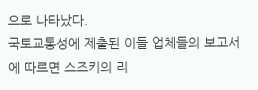으로 나타났다.
국토교통성에 제출된 이들 업체들의 보고서에 따르면 스즈키의 리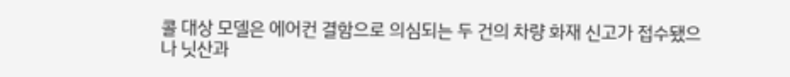콜 대상 모델은 에어컨 결함으로 의심되는 두 건의 차량 화재 신고가 접수됐으나 닛산과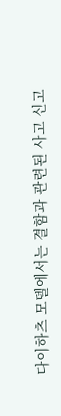다이하츠 모델에서는 결함과 관련된 사고 신고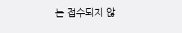는 접수되지 않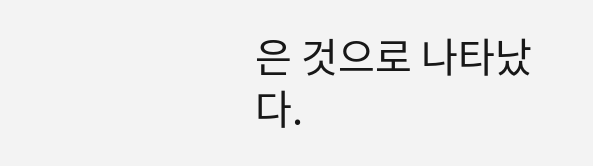은 것으로 나타났다.